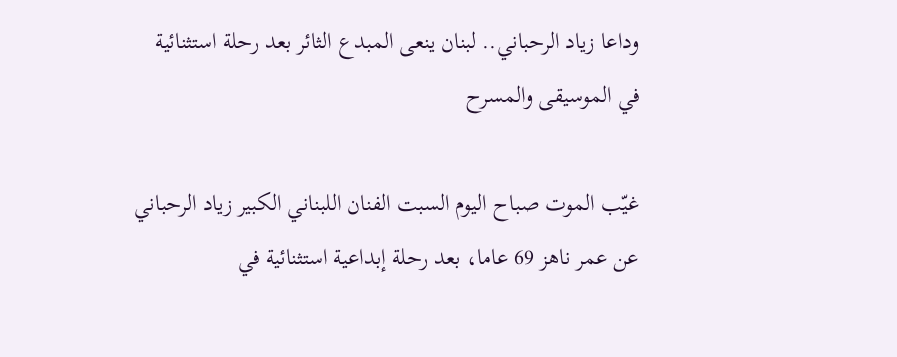وداعا زياد الرحباني.. لبنان ينعى المبدع الثائر بعد رحلة استثنائية في الموسيقى والمسرح

غيّب الموت صباح اليوم السبت الفنان اللبناني الكبير زياد الرحباني عن عمر ناهز 69 عاما، بعد رحلة إبداعية استثنائية في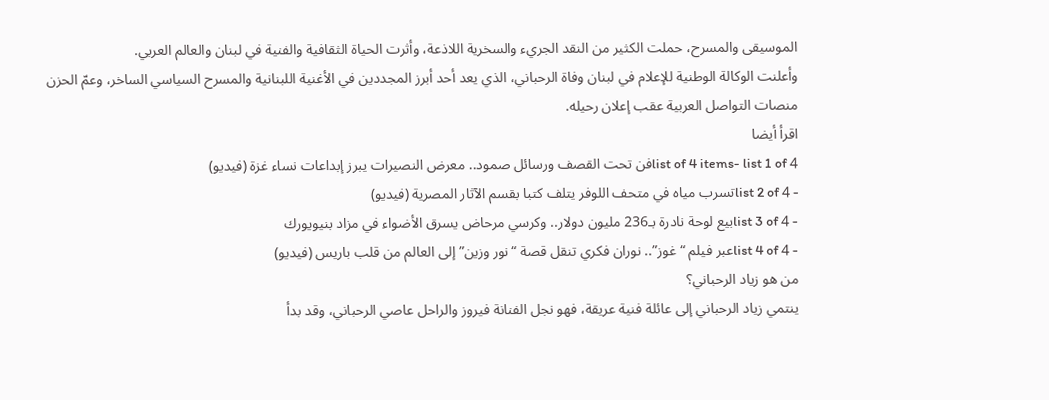الموسيقى والمسرح، حملت الكثير من النقد الجريء والسخرية اللاذعة، وأثرت الحياة الثقافية والفنية في لبنان والعالم العربي.
وأعلنت الوكالة الوطنية للإعلام في لبنان وفاة الرحباني، الذي يعد أحد أبرز المجددين في الأغنية اللبنانية والمسرح السياسي الساخر، وعمّ الحزن منصات التواصل العربية عقب إعلان رحيله.
اقرأ أيضا
list of 4 items- list 1 of 4فن تحت القصف ورسائل صمود.. معرض النصيرات يبرز إبداعات نساء غزة (فيديو)
- list 2 of 4تسرب مياه في متحف اللوفر يتلف كتبا بقسم الآثار المصرية (فيديو)
- list 3 of 4بيع لوحة نادرة بـ236 مليون دولار.. وكرسي مرحاض يسرق الأضواء في مزاد بنيويورك
- list 4 of 4عبر فيلم “غوز”.. نوران فكري تنقل قصة “نور وزين” إلى العالم من قلب باريس (فيديو)
من هو زياد الرحباني؟
ينتمي زياد الرحباني إلى عائلة فنية عريقة، فهو نجل الفنانة فيروز والراحل عاصي الرحباني، وقد بدأ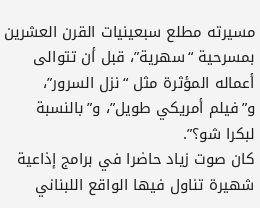مسيرته مطلع سبعينيات القرن العشرين بمسرحية “سهرية”، قبل أن تتوالى أعماله المؤثرة مثل “نزل السرور”، و”فيلم أمريكي طويل”، و”بالنسبة لبكرا شو؟”.
كان صوت زياد حاضرا في برامج إذاعية شهيرة تناول فيها الواقع اللبناني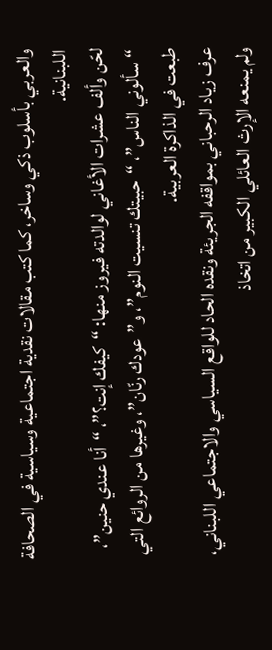والعربي بأسلوب ذكي وساخر، كما كتب مقالات نقدية اجتماعية وسياسية في الصحافة اللبنانية.
لحّن وألف عشرات الأغاني لوالدته فيروز منها: “كيفك إنت؟”، “أنا عندي حنين”، “سألوني الناس”، “حبيتك تنسيت النوم”، و”عودك رنّان”، وغيرها من الروائع التي طبعت في الذاكرة العربية.
عرف زياد الرحباني بمواقفه الجريئة ونقده الحاد للواقع السياسي والاجتماعي اللبناني، ولم يمنعه الإرث العائلي الكبير من اتخاذ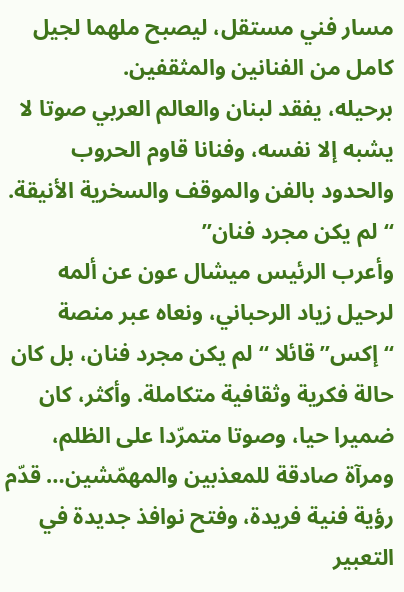مسار فني مستقل، ليصبح ملهما لجيل كامل من الفنانين والمثقفين.
برحيله، يفقد لبنان والعالم العربي صوتا لا يشبه إلا نفسه، وفنانا قاوم الحروب والحدود بالفن والموقف والسخرية الأنيقة.
“لم يكن مجرد فنان”
وأعرب الرئيس ميشال عون عن ألمه لرحيل زياد الرحباني، ونعاه عبر منصة “إكس” قائلا “لم يكن مجرد فنان، بل كان حالة فكرية وثقافية متكاملة. وأكثر، كان ضميرا حيا، وصوتا متمرّدا على الظلم، ومرآة صادقة للمعذبين والمهمّشين… قدّم رؤية فنية فريدة، وفتح نوافذ جديدة في التعبير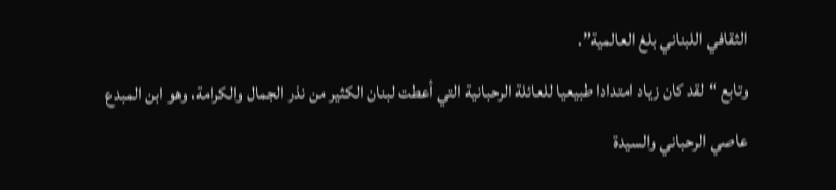الثقافي اللبناني بلغ العالمية”.
وتابع “لقد كان زياد امتدادا طبيعيا للعائلة الرحبانية التي أعطت لبنان الكثير من نذر الجمال والكرامة، وهو ابن المبدع عاصي الرحباني والسيدة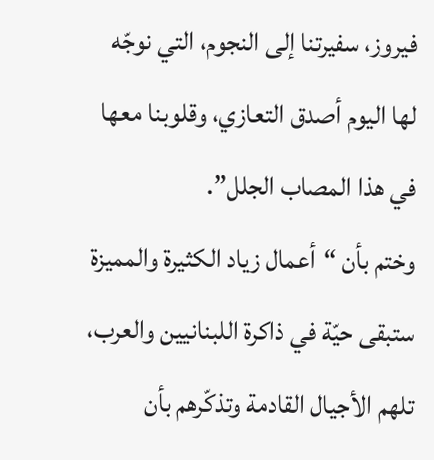فيروز، سفيرتنا إلى النجوم، التي نوجّه لها اليوم أصدق التعازي، وقلوبنا معها في هذا المصاب الجلل”.
وختم بأن “أعمال زياد الكثيرة والمميزة ستبقى حيّة في ذاكرة اللبنانيين والعرب، تلهم الأجيال القادمة وتذكّرهم بأن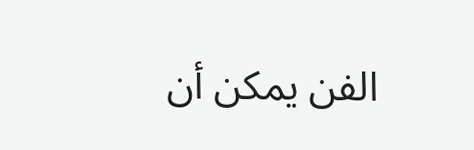الفن يمكن أن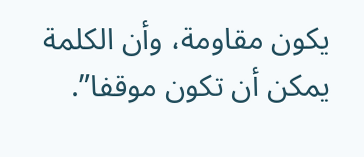يكون مقاومة، وأن الكلمة يمكن أن تكون موقفا”.